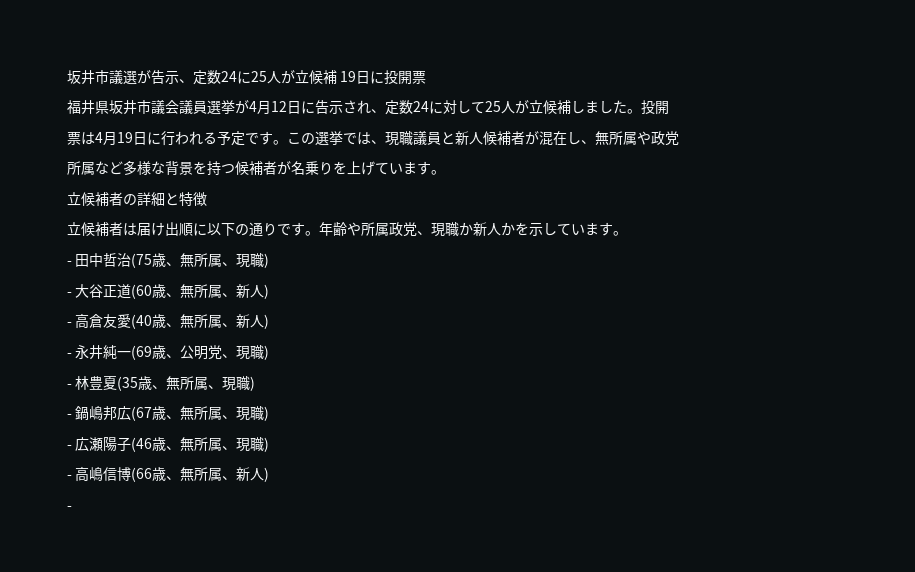坂井市議選が告示、定数24に25人が立候補 19日に投開票
福井県坂井市議会議員選挙が4月12日に告示され、定数24に対して25人が立候補しました。投開票は4月19日に行われる予定です。この選挙では、現職議員と新人候補者が混在し、無所属や政党所属など多様な背景を持つ候補者が名乗りを上げています。
立候補者の詳細と特徴
立候補者は届け出順に以下の通りです。年齢や所属政党、現職か新人かを示しています。
- 田中哲治(75歳、無所属、現職)
- 大谷正道(60歳、無所属、新人)
- 高倉友愛(40歳、無所属、新人)
- 永井純一(69歳、公明党、現職)
- 林豊夏(35歳、無所属、現職)
- 鍋嶋邦広(67歳、無所属、現職)
- 広瀬陽子(46歳、無所属、現職)
- 高嶋信博(66歳、無所属、新人)
-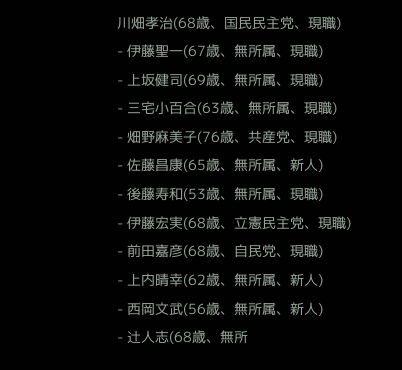川畑孝治(68歳、国民民主党、現職)
- 伊藤聖一(67歳、無所属、現職)
- 上坂健司(69歳、無所属、現職)
- 三宅小百合(63歳、無所属、現職)
- 畑野麻美子(76歳、共産党、現職)
- 佐藤昌康(65歳、無所属、新人)
- 後藤寿和(53歳、無所属、現職)
- 伊藤宏実(68歳、立憲民主党、現職)
- 前田嘉彦(68歳、自民党、現職)
- 上内晴幸(62歳、無所属、新人)
- 西岡文武(56歳、無所属、新人)
- 辻人志(68歳、無所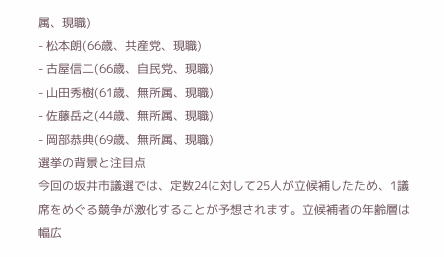属、現職)
- 松本朗(66歳、共産党、現職)
- 古屋信二(66歳、自民党、現職)
- 山田秀樹(61歳、無所属、現職)
- 佐藤岳之(44歳、無所属、現職)
- 岡部恭典(69歳、無所属、現職)
選挙の背景と注目点
今回の坂井市議選では、定数24に対して25人が立候補したため、1議席をめぐる競争が激化することが予想されます。立候補者の年齢層は幅広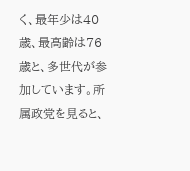く、最年少は40歳、最高齢は76歳と、多世代が参加しています。所属政党を見ると、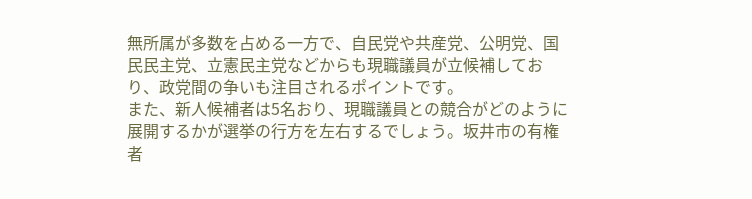無所属が多数を占める一方で、自民党や共産党、公明党、国民民主党、立憲民主党などからも現職議員が立候補しており、政党間の争いも注目されるポイントです。
また、新人候補者は5名おり、現職議員との競合がどのように展開するかが選挙の行方を左右するでしょう。坂井市の有権者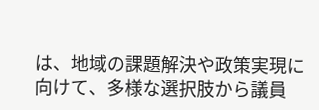は、地域の課題解決や政策実現に向けて、多様な選択肢から議員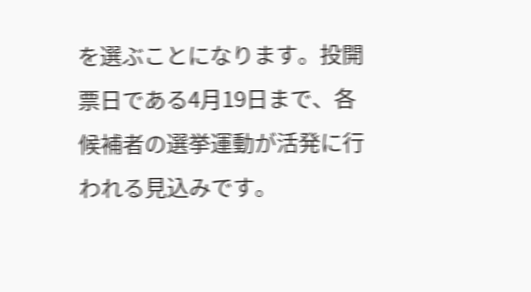を選ぶことになります。投開票日である4月19日まで、各候補者の選挙運動が活発に行われる見込みです。